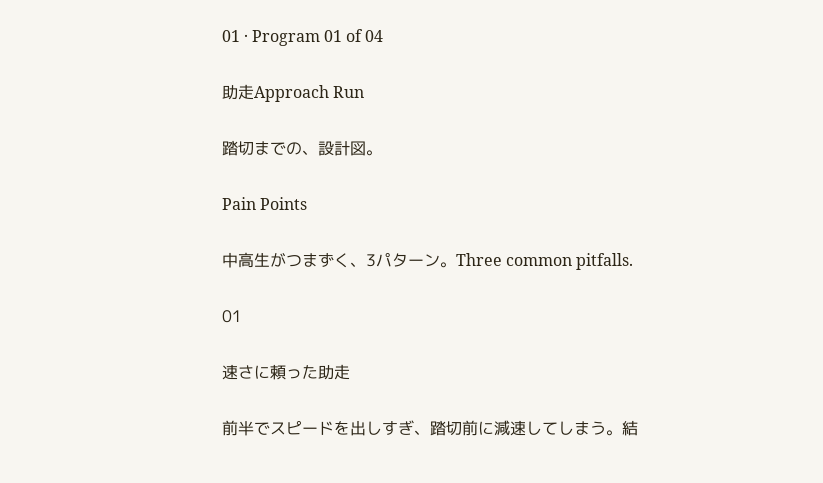01 · Program 01 of 04

助走Approach Run

踏切までの、設計図。

Pain Points

中高生がつまずく、3パターン。Three common pitfalls.

01

速さに頼った助走

前半でスピードを出しすぎ、踏切前に減速してしまう。結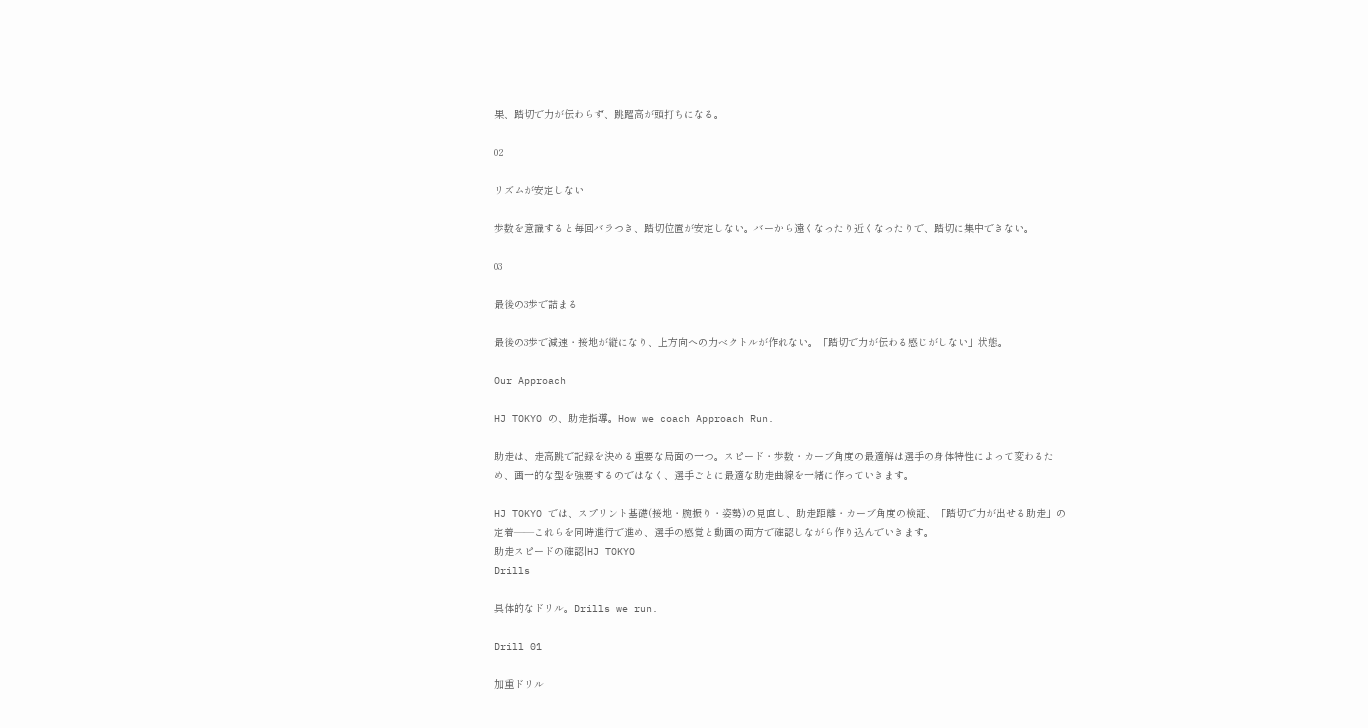果、踏切で力が伝わらず、跳躍高が頭打ちになる。

02

リズムが安定しない

歩数を意識すると毎回バラつき、踏切位置が安定しない。バーから遠くなったり近くなったりで、踏切に集中できない。

03

最後の3歩で詰まる

最後の3歩で減速・接地が縦になり、上方向への力ベクトルが作れない。「踏切で力が伝わる感じがしない」状態。

Our Approach

HJ TOKYO の、助走指導。How we coach Approach Run.

助走は、走高跳で記録を決める重要な局面の一つ。スピード・歩数・カーブ角度の最適解は選手の身体特性によって変わるため、画一的な型を強要するのではなく、選手ごとに最適な助走曲線を一緒に作っていきます。

HJ TOKYO では、スプリント基礎(接地・腕振り・姿勢)の見直し、助走距離・カーブ角度の検証、「踏切で力が出せる助走」の定着——これらを同時進行で進め、選手の感覚と動画の両方で確認しながら作り込んでいきます。
助走スピードの確認|HJ TOKYO
Drills

具体的なドリル。Drills we run.

Drill 01

加重ドリル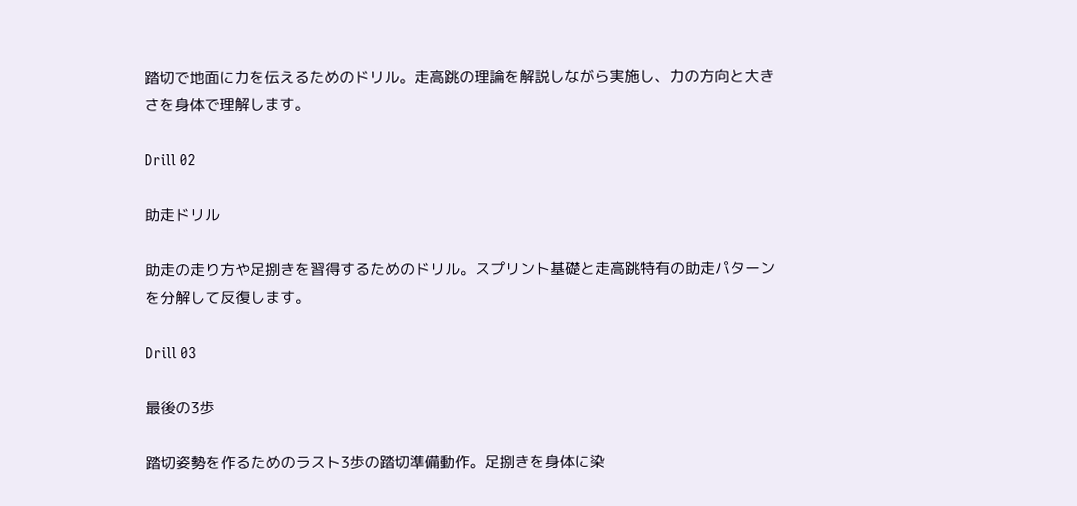踏切で地面に力を伝えるためのドリル。走高跳の理論を解説しながら実施し、力の方向と大きさを身体で理解します。

Drill 02

助走ドリル

助走の走り方や足捌きを習得するためのドリル。スプリント基礎と走高跳特有の助走パターンを分解して反復します。

Drill 03

最後の3歩

踏切姿勢を作るためのラスト3歩の踏切準備動作。足捌きを身体に染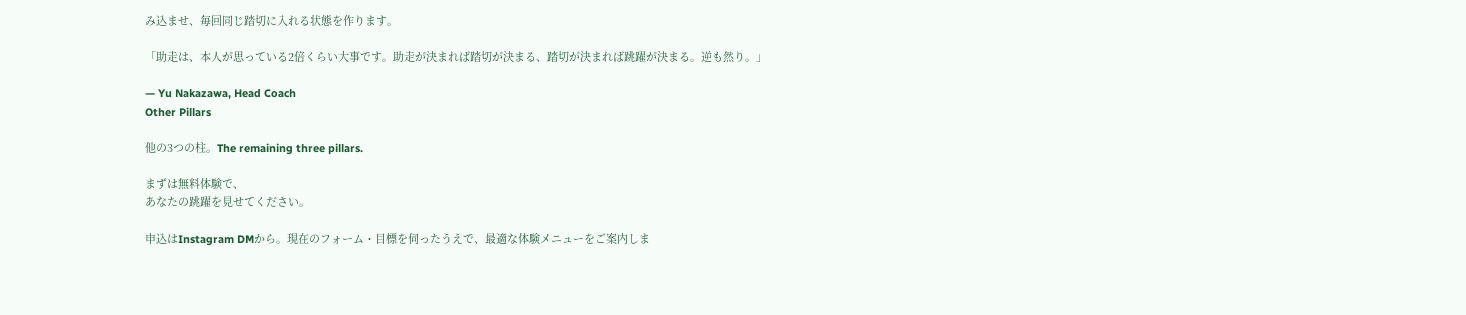み込ませ、毎回同じ踏切に入れる状態を作ります。

「助走は、本人が思っている2倍くらい大事です。助走が決まれば踏切が決まる、踏切が決まれば跳躍が決まる。逆も然り。」

— Yu Nakazawa, Head Coach
Other Pillars

他の3つの柱。The remaining three pillars.

まずは無料体験で、
あなたの跳躍を見せてください。

申込はInstagram DMから。現在のフォーム・目標を伺ったうえで、最適な体験メニューをご案内しま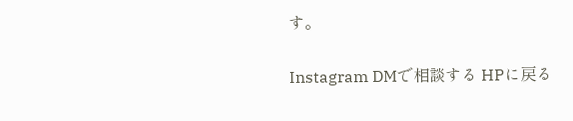す。

Instagram DMで相談する HPに戻る